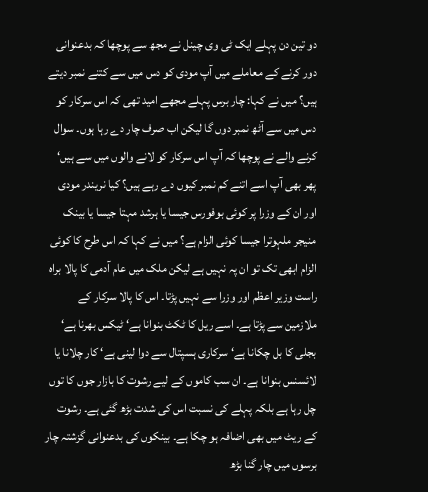دو تین دن پہلے ایک ٹی وی چینل نے مجھ سے پوچھا کہ بدعنوانی دور کرنے کے معاملے میں آپ مودی کو دس میں سے کتنے نمبر دیتے ہیں؟ میں نے کہا: چار برس پہلے مجھے امید تھی کہ اس سرکار کو دس میں سے آٹھ نمبر دوں گا لیکن اب صرف چار دے رہا ہوں۔ سوال کرنے والے نے پوچھا کہ آپ اس سرکار کو لانے والوں میں سے ہیں‘ پھر بھی آپ اسے اتنے کم نمبر کیوں دے رہے ہیں؟ کیا نریندر مودی اور ان کے وزرا پر کوئی بوفورس جیسا یا ہرشد مہتا جیسا یا بینک منیجر ملہوترا جیسا کوئی الزام ہے؟ میں نے کہا کہ اس طرح کا کوئی الزام ابھی تک تو ان پہ نہیں ہے لیکن ملک میں عام آدمی کا پالا براہ راست وزیر اعظم اور وزرا سے نہیں پڑتا۔ اس کا پالا سرکار کے ملازمین سے پڑتا ہے۔ اسے ریل کا ٹکٹ بنوانا ہے‘ ٹیکس بھرنا ہے‘ بجلی کا بل چکانا ہے‘ سرکاری ہسپتال سے دوا لینی ہے‘ کار چلانا یا لائسنس بنوانا ہے۔ ان سب کاموں کے لیے رشوت کا بازار جوں کا توں چل رہا ہے بلکہ پہلے کی نسبت اس کی شدت بڑھ گئی ہے۔ رشوت کے ریٹ میں بھی اضافہ ہو چکا ہے۔ بینکوں کی بدعنوانی گزشتہ چار برسوں میں چار گنا بڑھ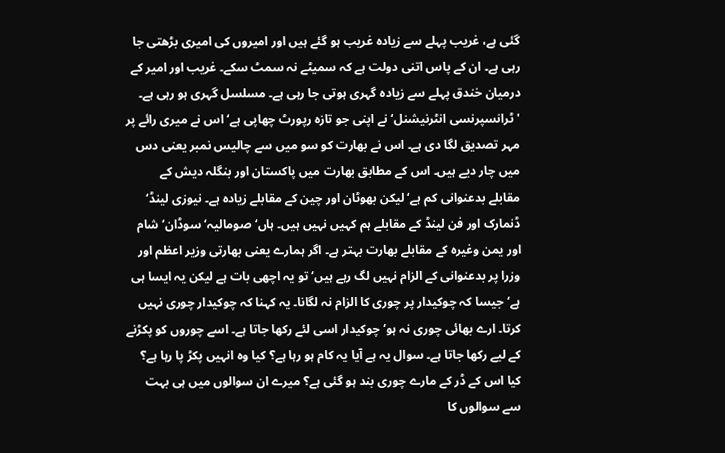گئی ہے، غریب پہلے سے زیادہ غریب ہو گئے ہیں اور امیروں کی امیری بڑھتی جا رہی ہے۔ ان کے پاس اتنی دولت ہے کہ سمیٹے نہ سمٹ سکے۔ غریب اور امیر کے درمیان خندق پہلے سے زیادہ گہری ہوتی جا رہی ہے۔ مسلسل گہری ہو رہی ہے۔ 'ٹرانسپرنسی انٹرنیشنل‘ نے اپنی جو تازہ رپورٹ چھاپی ہے‘ اس نے میری رائے پر مہر تصدیق لگا دی ہے۔ اس نے بھارت کو سو میں سے چالیس نمبر یعنی دس میں چار دیے ہیں۔ اس کے مطابق بھارت میں پاکستان اور بنگلہ دیش کے مقابلے بدعنوانی کم ہے‘ لیکن بھوٹان اور چین کے مقابلے زیادہ ہے۔ نیوزی لینڈ‘ ڈنمارک اور فن لینڈ کے مقابلے ہم کہیں نہیں ہیں۔ ہاں‘ صومالیہ‘ سوڈان‘ شام اور یمن وغیرہ کے مقابلے بھارت بہتر ہے۔ اگر ہمارے یعنی بھارتی وزیر اعظم اور وزرا پر بدعنوانی کے الزام نہیں لگ رہے ہیں‘ تو یہ اچھی بات ہے لیکن یہ ایسا ہی ہے‘ جیسا کہ چوکیدار پر چوری کا الزام نہ لگانا۔ یہ کہنا کہ چوکیدار چوری نہیں کرتا۔ ارے بھائی چوری نہ ہو‘ چوکیدار اسی لئے رکھا جاتا ہے۔ اسے چوروں کو پکڑنے کے لیے رکھا جاتا ہے۔ سوال یہ ہے آیا یہ کام ہو رہا ہے؟ کیا وہ انہیں پکڑ پا رہا ہے؟ کیا اس کے ڈر کے مارے چوری بند ہو گئی ہے؟ میرے ان سوالوں میں ہی بہت سے سوالوں کا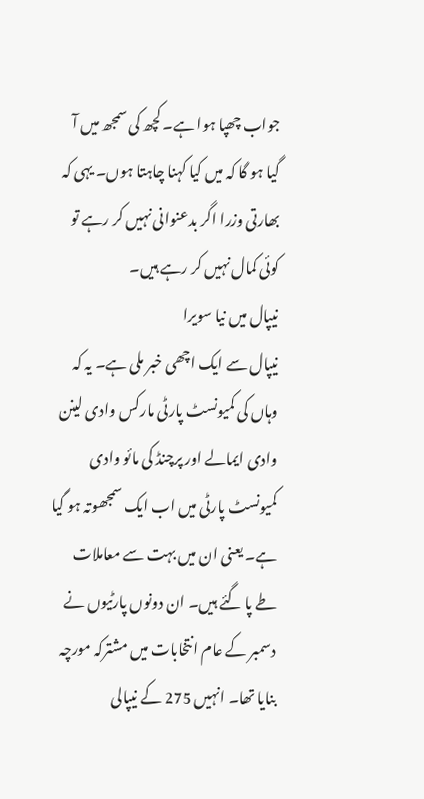جواب چھپا ہوا ہے۔ کچھ کی سمجھ میں آ گیا ہو گا کہ میں کیا کہنا چاہتا ہوں۔ یہی کہ بھارتی وزرا اگر بدعنوانی نہیں کر رہے تو کوئی کمال نہیں کر رہے ہیں۔
نیپال میں نیا سویرا
نیپال سے ایک اچھی خبر ملی ہے۔ یہ کہ وہاں کی کمیونسٹ پارٹی مارکس وادی لینن وادی ایمالے اور پرچنڈ کی مائو وادی کمیونسٹ پارٹی میں اب ایک سمجھوتہ ہو گیا ہے۔ یعنی ان میں بہت سے معاملات طے پا گئے ہیں۔ ان دونوں پارٹیوں نے دسمبر کے عام انتخابات میں مشترکہ مورچہ بنایا تھا۔ انہیں 275 کے نیپالی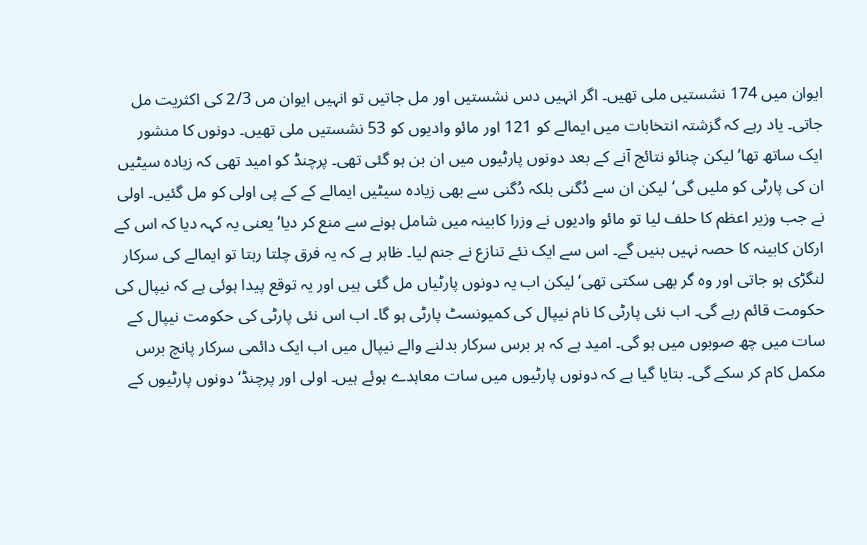ایوان میں 174 نشستیں ملی تھیں۔ اگر انہیں دس نشستیں اور مل جاتیں تو انہیں ایوان مں 2/3 کی اکثریت مل جاتی۔ یاد رہے کہ گزشتہ انتخابات میں ایمالے کو 121 اور مائو وادیوں کو 53 نشستیں ملی تھیں۔ دونوں کا منشور ایک ساتھ تھا‘ لیکن چنائو نتائج آنے کے بعد دونوں پارٹیوں میں ان بن ہو گئی تھی۔ پرچنڈ کو امید تھی کہ زیادہ سیٹیں ان کی پارٹی کو ملیں گی‘ لیکن ان سے دُگنی بلکہ دُگنی سے بھی زیادہ سیٹیں ایمالے کے کے پی اولی کو مل گئیں۔ اولی نے جب وزیر اعظم کا حلف لیا تو مائو وادیوں نے وزرا کابینہ میں شامل ہونے سے منع کر دیا‘ یعنی یہ کہہ دیا کہ اس کے ارکان کابینہ کا حصہ نہیں بنیں گے۔ اس سے ایک نئے تنازع نے جنم لیا۔ ظاہر ہے کہ یہ فرق چلتا رہتا تو ایمالے کی سرکار لنگڑی ہو جاتی اور وہ گر بھی سکتی تھی‘ لیکن اب یہ دونوں پارٹیاں مل گئی ہیں اور یہ توقع پیدا ہوئی ہے کہ نیپال کی حکومت قائم رہے گی۔ اب نئی پارٹی کا نام نیپال کی کمیونسٹ پارٹی ہو گا۔ اب اس نئی پارٹی کی حکومت نیپال کے سات میں چھ صوبوں میں ہو گی۔ امید ہے کہ ہر برس سرکار بدلنے والے نیپال میں اب ایک دائمی سرکار پانچ برس مکمل کام کر سکے گی۔ بتایا گیا ہے کہ دونوں پارٹیوں میں سات معاہدے ہوئے ہیں۔ اولی اور پرچنڈ‘ دونوں پارٹیوں کے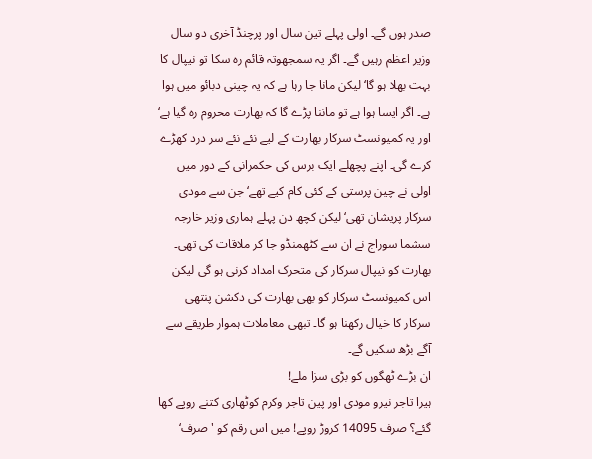صدر ہوں گے۔ اولی پہلے تین سال اور پرچنڈ آخری دو سال وزیر اعظم رہیں گے۔ اگر یہ سمجھوتہ قائم رہ سکا تو نیپال کا بہت بھلا ہو گا‘ لیکن مانا جا رہا ہے کہ یہ چینی دبائو میں ہوا ہے۔ اگر ایسا ہوا ہے تو ماننا پڑے گا کہ بھارت محروم رہ گیا ہے‘ اور یہ کمیونسٹ سرکار بھارت کے لیے نئے نئے سر درد کھڑے کرے گی۔ اپنے پچھلے ایک برس کی حکمرانی کے دور میں اولی نے چین پرستی کے کئی کام کیے تھے‘ جن سے مودی سرکار پریشان تھی‘ لیکن کچھ دن پہلے ہماری وزیر خارجہ سشما سوراج نے ان سے کٹھمنڈو جا کر ملاقات کی تھی۔ بھارت کو نیپال سرکار کی متحرک امداد کرنی ہو گی لیکن اس کمیونسٹ سرکار کو بھی بھارت کی دکشن پنتھی سرکار کا خیال رکھنا ہو گا۔ تبھی معاملات ہموار طریقے سے آگے بڑھ سکیں گے۔
ان بڑے ٹھگوں کو بڑی سزا ملے!
ہیرا تاجر نیرو مودی اور پین تاجر وکرم کوٹھاری کتنے روپے کھا گئے؟ صرف 14095 کروڑ روپے! میں اس رقم کو 'صرف‘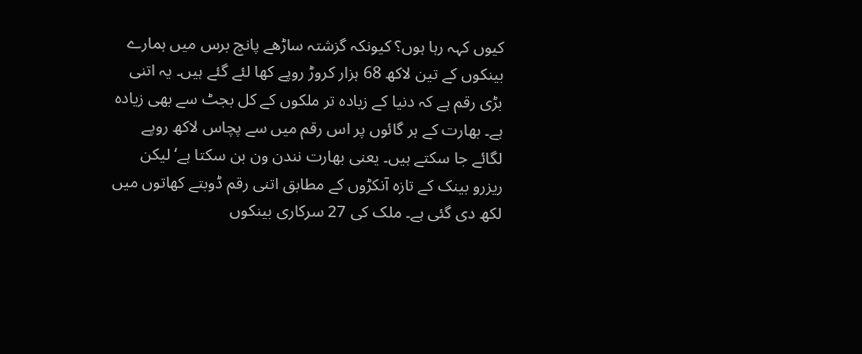کیوں کہہ رہا ہوں؟ کیونکہ گزشتہ ساڑھے پانچ برس میں ہمارے بینکوں کے تین لاکھ 68 ہزار کروڑ روپے کھا لئے گئے ہیں۔ یہ اتنی بڑی رقم ہے کہ دنیا کے زیادہ تر ملکوں کے کل بجٹ سے بھی زیادہ ہے۔ بھارت کے ہر گائوں پر اس رقم میں سے پچاس لاکھ روپے لگائے جا سکتے ہیں۔ یعنی بھارت نندن ون بن سکتا ہے‘ لیکن ریزرو بینک کے تازہ آنکڑوں کے مطابق اتنی رقم ڈوبتے کھاتوں میں لکھ دی گئی ہے۔ ملک کی 27 سرکاری بینکوں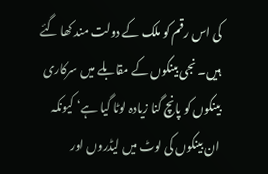کی اس رقم کو ملک کے دولت مند کھا گئے ہیں۔ نجی بینکوں کے مقابلے میں سرکاری بینکوں کو پانچ گنا زیادہ لوٹا گیا ہے‘ کیونکہ ان بینکوں کی لوٹ میں لیڈروں اور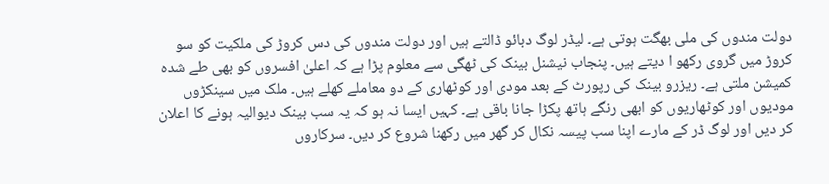دولت مندوں کی ملی بھگت ہوتی ہے۔ لیڈر لوگ دبائو ڈالتے ہیں اور دولت مندوں کی دس کروڑ کی ملکیت کو سو کروڑ میں گروی رکھو ا دیتے ہیں۔ پنجاب نیشنل بینک کی ٹھگی سے معلوم پڑا ہے کہ اعلیٰ افسروں کو بھی طے شدہ کمیشن ملتی ہے۔ ریزرو بینک کی رپورٹ کے بعد مودی اور کوٹھاری کے دو معاملے کھلے ہیں۔ ملک میں سینکڑوں مودیوں اور کوٹھاریوں کو ابھی رنگے ہاتھ پکڑا جانا باقی ہے۔ کہیں ایسا نہ ہو کہ یہ سب بینک دیوالیہ ہونے کا اعلان کر دیں اور لوگ ڈر کے مارے اپنا سب پیسہ نکال کر گھر میں رکھنا شروع کر دیں۔ سرکاروں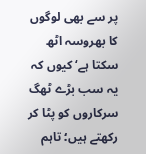پر سے بھی لوگوں کا بھروسہ اٹھ سکتا ہے‘ کیوں کہ یہ سب بڑے ٹھگ سرکاروں کو پٹا کر رکھتے ہیں؛ تاہم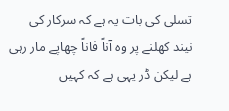تسلی کی بات یہ ہے کہ سرکار کی نیند کھلنے پر وہ آناً فاناً چھاپے مار رہی ہے لیکن ڈر یہی ہے کہ کہیں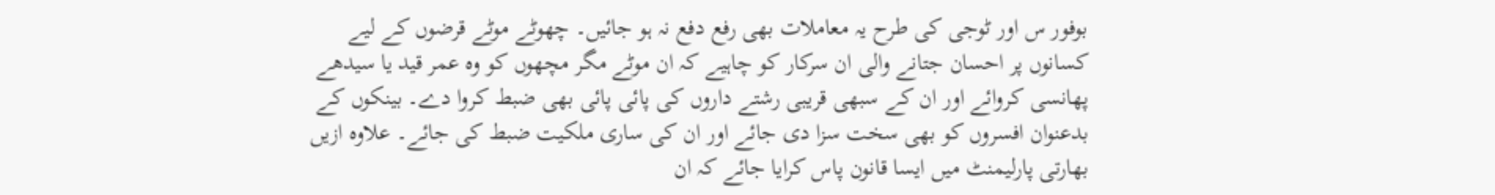بوفور س اور ٹوجی کی طرح یہ معاملات بھی رفع دفع نہ ہو جائیں۔ چھوٹے موٹے قرضوں کے لیے کسانوں پر احسان جتانے والی ان سرکار کو چاہیے کہ ان موٹے مگر مچھوں کو وہ عمر قید یا سیدھے پھانسی کروائے اور ان کے سبھی قریبی رشتے داروں کی پائی پائی بھی ضبط کروا دے۔ بینکوں کے بدعنوان افسروں کو بھی سخت سزا دی جائے اور ان کی ساری ملکیت ضبط کی جائے۔ علاوہ ازیں بھارتی پارلیمنٹ میں ایسا قانون پاس کرایا جائے کہ ان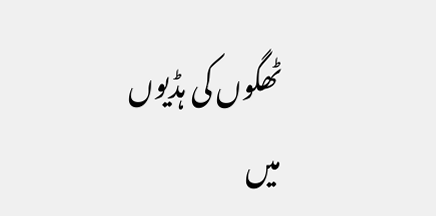ٹھگوں کی ہڈیوں میں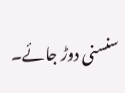سنسنی دوڑ جائے۔